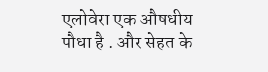एलोवेरा एक औषधीय पौधा है . और सेहत के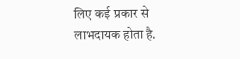लिए कई प्रकार से लाभदायक होता है.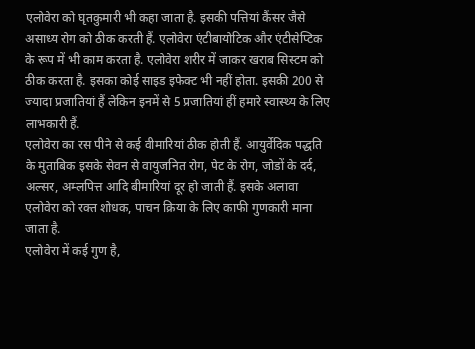एलोवेरा को घृतकुमारी भी कहा जाता है. इसकी पत्तियां कैंसर जैसे असाध्य रोग को ठीक करती हैं. एलोवेरा एंटीबायोटिक और एंटीसेप्टिक के रूप में भी काम करता है. एलोवेरा शरीर में जाकर खराब सिस्टम को ठीक करता है. इसका कोई साइड इफेक्ट भी नहीं होता. इसकी 200 से ज्यादा प्रजातियां हैं लेकिन इनमें से 5 प्रजातियां हीं हमारे स्वास्थ्य के लिए लाभकारी हैं.
एलोवेरा का रस पीने से कई वीमारियां ठीक होती हैं. आयुर्वेदिक पद्धति के मुताबिक इसके सेवन से वायुजनित रोग, पेट के रोग, जोडों के दर्द, अल्सर, अम्लपित्त आदि बीमारियां दूर हो जाती हैं. इसके अलावा एलोवेरा को रक्त शोधक, पाचन क्रिया के लिए काफी गुणकारी माना जाता है.
एलोवेरा में कई गुण है,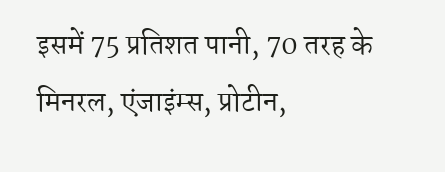इसमें 75 प्रतिशत पानी, 70 तरह के मिनरल, एंजाइंम्स, प्रोटीन,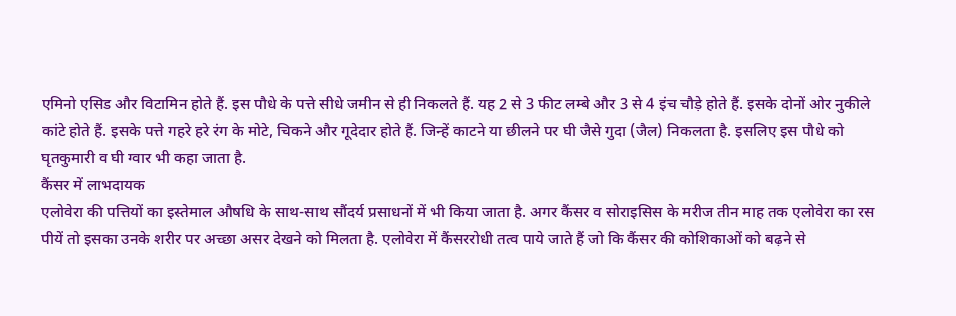एमिनो एसिड और विटामिन होते हैं. इस पौधे के पत्ते सीधे जमीन से ही निकलते हैं. यह 2 से 3 फीट लम्बे और 3 से 4 इंच चौड़े होते हैं. इसके दोनों ओर नुकीले कांटे होते हैं. इसके पत्ते गहरे हरे रंग के मोटे, चिकने और गूदेदार होते हैं. जिन्हें काटने या छीलने पर घी जैसे गुदा (जैल) निकलता है. इसलिए इस पौधे को घृतकुमारी व घी ग्वार भी कहा जाता है.
कैंसर में लाभदायक
एलोवेरा की पत्तियों का इस्तेमाल औषधि के साथ-साथ सौंदर्य प्रसाधनों में भी किया जाता है. अगर कैंसर व सोराइसिस के मरीज तीन माह तक एलोवेरा का रस पीयें तो इसका उनके शरीर पर अच्छा असर देखने को मिलता है. एलोवेरा में कैंसररोधी तत्व पाये जाते हैं जो कि कैंसर की कोशिकाओं को बढ़ने से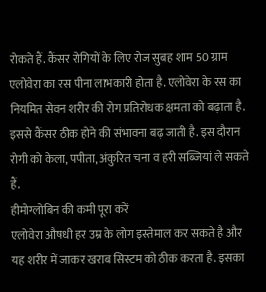रोकते हैं. कैंसर रोगियों के लिए रोज सुबह शाम 50 ग्राम एलोवेरा का रस पीना लाभकारी होता है. एलोवेरा के रस का नियमित सेवन शरीर की रोग प्रतिरोधक क्षमता को बढ़ाता है. इससे कैंसर ठीक होने की संभावना बढ़ जाती है. इस दौरान रोगी को केला, पपीता, अंकुरित चना व हरी सब्जियां ले सकते हैं.
हीमोग्लोबिन की कमी पूरा करें
एलोवेरा औषधी हर उम्र के लोग इस्तेमाल कर सकते है और यह शरीर में जाकर खराब सिस्टम को ठीक करता है. इसका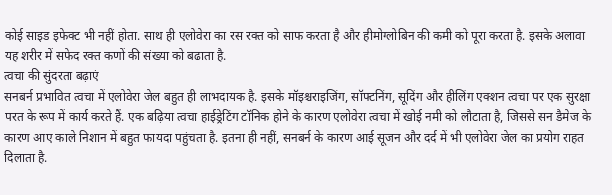कोई साइड इफेक्ट भी नहीं होता. साथ ही एलोवेरा का रस रक्त को साफ करता है और हीमोग्लोबिन की कमी को पूरा करता है. इसके अलावा यह शरीर में सफेद रक्त कणों की संख्या को बढाता है.
त्वचा की सुंदरता बढ़ाएं
सनबर्न प्रभावित त्वचा में एलोवेरा जेल बहुत ही लाभदायक है. इसके मॉइश्चराइजिंग, सॉफ्टनिंग, सूदिंग और हीलिंग एक्शन त्वचा पर एक सुरक्षा परत के रूप में कार्य करते हैं. एक बढ़िया त्वचा हाईड्रेटिंग टॉनिक होने के कारण एलोवेरा त्वचा में खोई नमी को लौटाता है, जिससे सन डैमेज के कारण आए काले निशान में बहुत फायदा पहुंचता है. इतना ही नहीं, सनबर्न के कारण आई सूजन और दर्द में भी एलोवेरा जेल का प्रयोग राहत दिलाता है.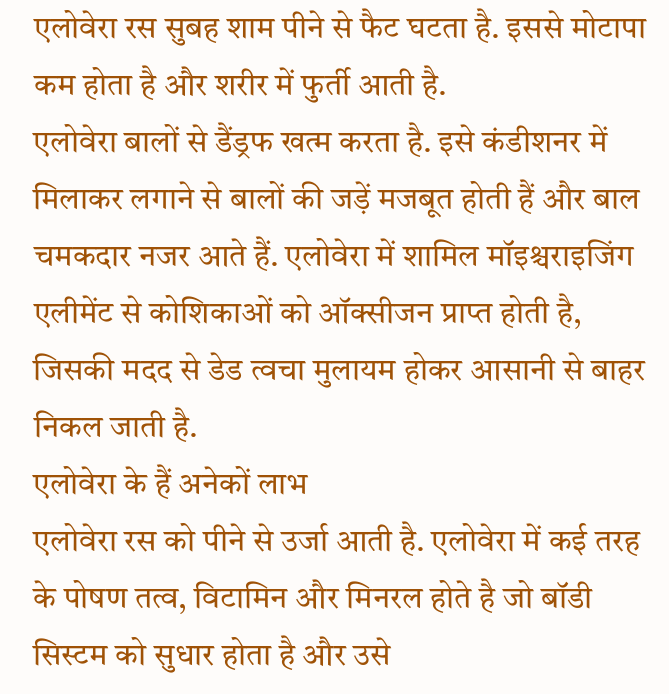एलोवेरा रस सुबह शाम पीने से फैट घटता है. इससे मोटापा कम होता है और शरीर में फुर्ती आती है.
एलोवेरा बालों से डैंड्रफ खत्म करता है. इसे कंडीशनर में मिलाकर लगाने से बालों की जड़ें मजबूत होती हैं और बाल चमकदार नजर आते हैं. एलोवेरा में शामिल मॉइश्चराइजिंग एलीमेंट से कोशिकाओं को ऑक्सीजन प्राप्त होती है, जिसकी मदद से डेड त्वचा मुलायम होकर आसानी से बाहर निकल जाती है.
एलोवेरा के हैं अनेकों लाभ
एलोवेरा रस को पीने से उर्जा आती है. एलोवेरा में कई तरह के पोषण तत्व, विटामिन और मिनरल होते है जो बॉडी सिस्टम को सुधार होता है और उसे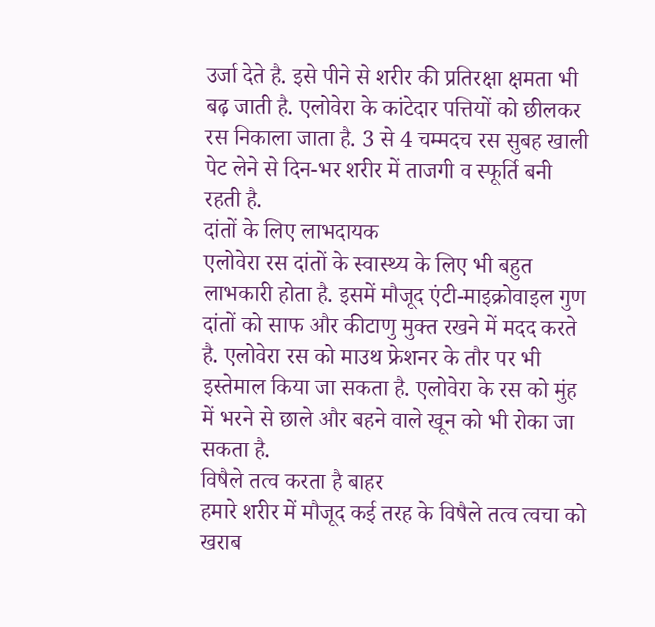उर्जा देते है. इसे पीने से शरीर की प्रतिरक्षा क्षमता भी बढ़ जाती है. एलोवेरा के कांटेदार पत्तियों को छीलकर रस निकाला जाता है. 3 से 4 चम्मदच रस सुबह खाली पेट लेने से दिन-भर शरीर में ताजगी व स्फूर्ति बनी रहती है.
दांतों के लिए लाभदायक
एलोवेरा रस दांतों के स्वास्थ्य के लिए भी बहुत लाभकारी होता है. इसमें मौजूद एंटी-माइक्रोवाइल गुण दांतों को साफ और कीटाणु मुक्त रखने में मदद करते है. एलोवेरा रस को माउथ फ्रेशनर के तौर पर भी इस्तेमाल किया जा सकता है. एलोवेरा के रस को मुंह में भरने से छाले और बहने वाले खून को भी रोका जा सकता है.
विषैले तत्व करता है बाहर
हमारे शरीर में मौजूद कई तरह के विषैले तत्व त्वचा को खराब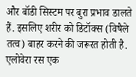और बॉडी सिस्टम पर बुरा प्रभाव डालते हैं. इसलिए शरीर को डिटॉक्स (विषैले तत्व) बाहर करने की जरूरत होती है. एलोवेरा रस एक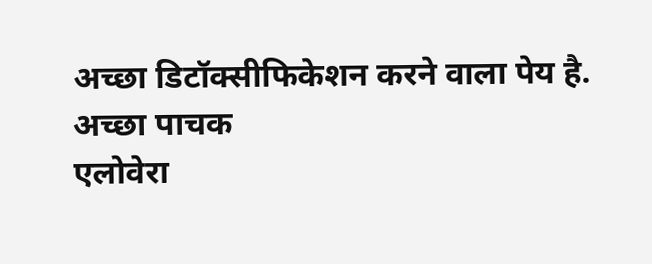अच्छा डिटॉक्सीफिकेशन करने वाला पेय है.
अच्छा पाचक
एलोवेरा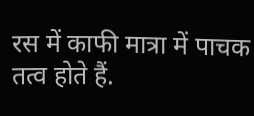रस में काफी मात्रा में पाचक तत्व होते हैं.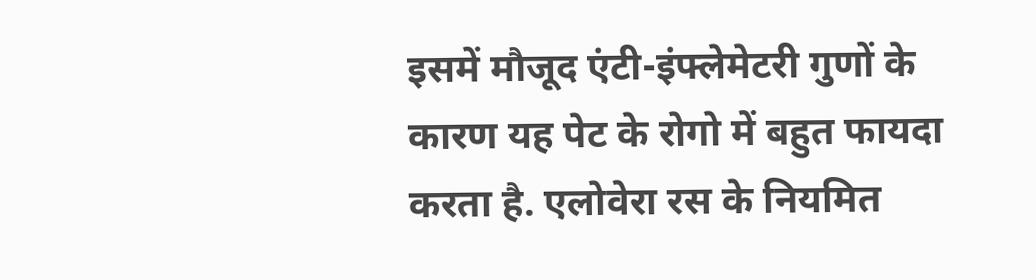इसमें मौजूद एंटी-इंफ्लेमेटरी गुणों के कारण यह पेट के रोगो में बहुत फायदा करता है. एलोवेरा रस के नियमित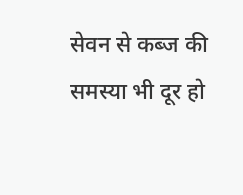सेवन से कब्ज की समस्या भी दूर हो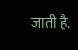जाती है.